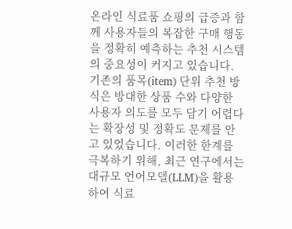온라인 식료품 쇼핑의 급증과 함께 사용자들의 복잡한 구매 행동을 정확히 예측하는 추천 시스템의 중요성이 커지고 있습니다. 기존의 품목(item) 단위 추천 방식은 방대한 상품 수와 다양한 사용자 의도를 모두 담기 어렵다는 확장성 및 정확도 문제를 안고 있었습니다. 이러한 한계를 극복하기 위해, 최근 연구에서는 대규모 언어모델(LLM)을 활용하여 식료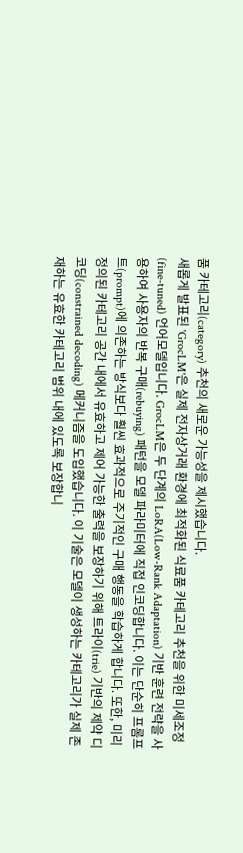품 카테고리(category) 추천의 새로운 가능성을 제시했습니다.
새롭게 발표된 'GrocLM'은 실제 전자상거래 환경에 최적화된 식료품 카테고리 추천을 위한 미세조정(fine-tuned) 언어모델입니다. GrocLM은 두 단계의 LoRA(Low-Rank Adaptation) 기반 훈련 전략을 사용하여 사용자의 반복 구매(rebuying) 패턴을 모델 파라미터에 직접 인코딩합니다. 이는 단순히 프롬프트(prompt)에 의존하는 방식보다 훨씬 효과적으로 주기적인 구매 행동을 학습하게 합니다. 또한, 미리 정의된 카테고리 공간 내에서 유효하고 제어 가능한 출력을 보장하기 위해 트라이(trie) 기반의 제약 디코딩(constrained decoding) 메커니즘을 도입했습니다. 이 기술은 모델이 생성하는 카테고리가 실제 존재하는 유효한 카테고리 범위 내에 있도록 보장합니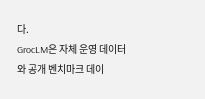다.
GrocLM은 자체 운영 데이터와 공개 벤치마크 데이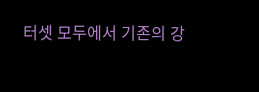터셋 모두에서 기존의 강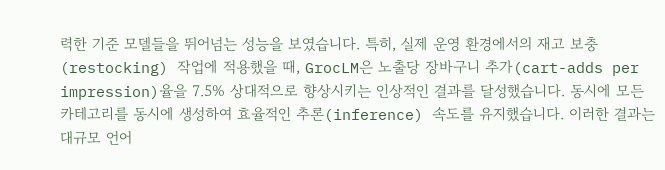력한 기준 모델들을 뛰어넘는 성능을 보였습니다. 특히, 실제 운영 환경에서의 재고 보충(restocking) 작업에 적용했을 때, GrocLM은 노출당 장바구니 추가(cart-adds per impression)율을 7.5% 상대적으로 향상시키는 인상적인 결과를 달성했습니다. 동시에 모든 카테고리를 동시에 생성하여 효율적인 추론(inference) 속도를 유지했습니다. 이러한 결과는 대규모 언어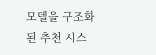모델을 구조화된 추천 시스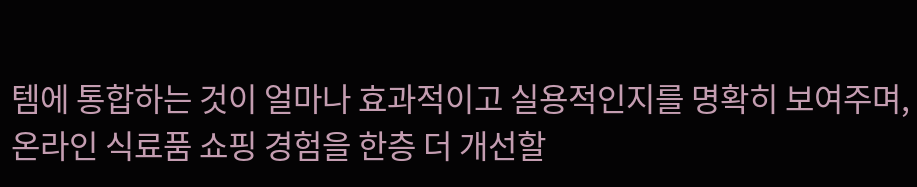템에 통합하는 것이 얼마나 효과적이고 실용적인지를 명확히 보여주며, 온라인 식료품 쇼핑 경험을 한층 더 개선할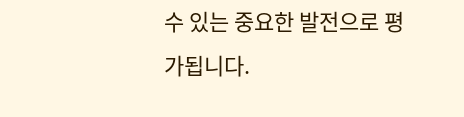수 있는 중요한 발전으로 평가됩니다.